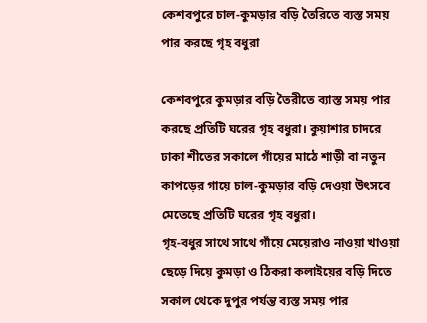কেশবপুরে চাল-কুমড়ার বড়ি তৈরিতে ব্যস্ত সময় পার করছে গৃহ বধুরা

কেশবপুরে কুমড়ার বড়ি তৈরীতে ব্যাস্ত সময় পার করছে প্রতিটি ঘরের গৃহ বধুরা। কুয়াশার চাদরে ঢাকা শীতের সকালে গাঁয়ের মাঠে শাড়ী বা নতুন কাপড়ের গায়ে চাল-কুমড়ার বড়ি দেওয়া উৎসবে মেতেছে প্রতিটি ঘরের গৃহ বধুরা।
গৃহ-বধুর সাথে সাথে গাঁয়ে মেয়েরাও নাওয়া খাওয়া ছেড়ে দিয়ে কুমড়া ও ঠিকরা কলাইয়ের বড়ি দিতে সকাল থেকে দুপুর পর্যন্ত ব্যস্ত সময় পার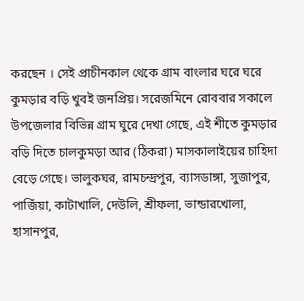করছেন । সেই প্রাচীনকাল থেকে গ্রাম বাংলার ঘরে ঘরে কুমড়ার বড়ি খুবই জনপ্রিয়। সরেজমিনে রোববার সকালে উপজেলার বিভিন্ন গ্রাম ঘুরে দেখা গেছে, এই শীতে কুমড়ার বড়ি দিতে চালকুমড়া আর (ঠিকরা) মাসকালাইয়ের চাহিদা বেড়ে গেছে। ভালুকঘর, রামচন্দ্রপুর, ব্যাসডাঙ্গা, সুজাপুর, পাজিঁয়া, কাটাখালি, দেউলি, শ্রীফলা, ভান্ডারখোলা, হাসানপুর,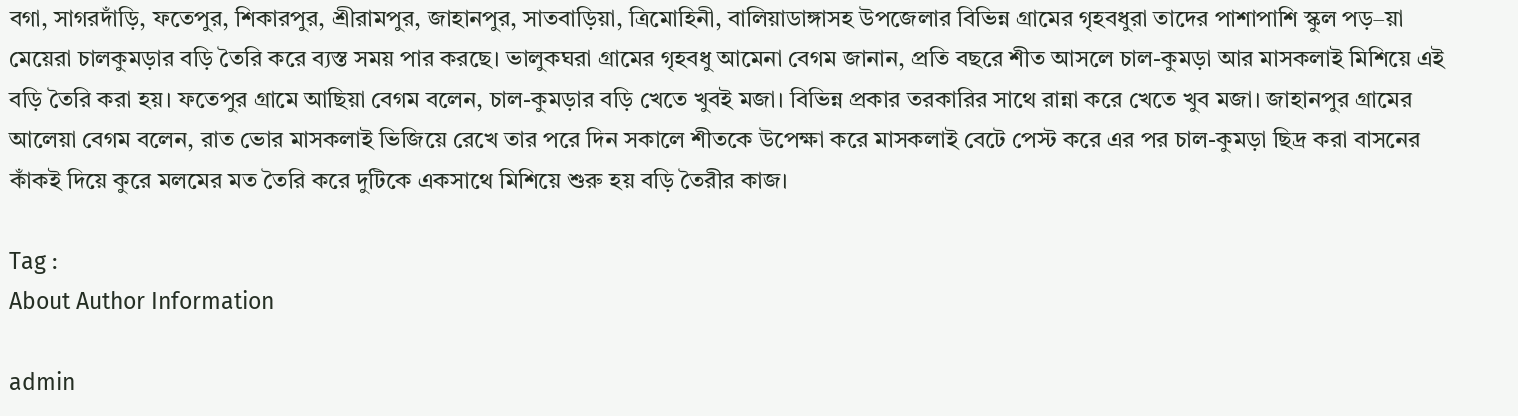বগা, সাগরদাঁড়ি, ফতেপুর, শিকারপুর, শ্রীরামপুর, জাহানপুর, সাতবাড়িয়া, ত্রিমোহিনী, বালিয়াডাঙ্গাসহ উপজেলার বিভিন্ন গ্রামের গৃহবধুরা তাদের পাশাপাশি স্কুল পড়–য়া মেয়েরা চালকুমড়ার বড়ি তৈরি করে ব্যস্ত সময় পার করছে। ভালুকঘরা গ্রামের গৃহবধু আমেনা বেগম জানান, প্রতি বছরে শীত আসলে চাল-কুমড়া আর মাসকলাই মিশিয়ে এই বড়ি তৈরি করা হয়। ফতেপুর গ্রামে আছিয়া বেগম বলেন, চাল-কুমড়ার বড়ি খেতে খুবই মজা। বিভিন্ন প্রকার তরকারির সাথে রান্না করে খেতে খুব মজা। জাহানপুর গ্রামের আলেয়া বেগম বলেন, রাত ভোর মাসকলাই ভিজিয়ে রেখে তার পরে দিন সকালে শীতকে উপেক্ষা করে মাসকলাই বেটে পেস্ট করে এর পর চাল-কুমড়া ছিদ্র করা বাসনের কাঁকই দিয়ে কুরে মলমের মত তৈরি করে দুটিকে একসাথে মিশিয়ে শুরু হয় বড়ি তৈরীর কাজ।

Tag :
About Author Information

admin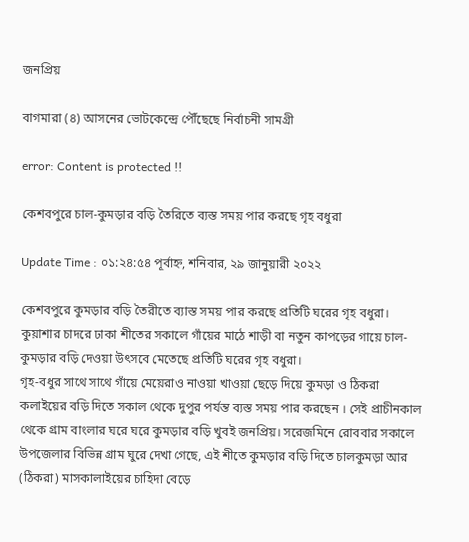জনপ্রিয়

বাগমারা (৪) আসনের ভোটকেন্দ্রে পৌঁছেছে নির্বাচনী সামগ্রী

error: Content is protected !!

কেশবপুরে চাল-কুমড়ার বড়ি তৈরিতে ব্যস্ত সময় পার করছে গৃহ বধুরা

Update Time : ০১:২৪:৫৪ পূর্বাহ্ন, শনিবার, ২৯ জানুয়ারী ২০২২

কেশবপুরে কুমড়ার বড়ি তৈরীতে ব্যাস্ত সময় পার করছে প্রতিটি ঘরের গৃহ বধুরা। কুয়াশার চাদরে ঢাকা শীতের সকালে গাঁয়ের মাঠে শাড়ী বা নতুন কাপড়ের গায়ে চাল-কুমড়ার বড়ি দেওয়া উৎসবে মেতেছে প্রতিটি ঘরের গৃহ বধুরা।
গৃহ-বধুর সাথে সাথে গাঁয়ে মেয়েরাও নাওয়া খাওয়া ছেড়ে দিয়ে কুমড়া ও ঠিকরা কলাইয়ের বড়ি দিতে সকাল থেকে দুপুর পর্যন্ত ব্যস্ত সময় পার করছেন । সেই প্রাচীনকাল থেকে গ্রাম বাংলার ঘরে ঘরে কুমড়ার বড়ি খুবই জনপ্রিয়। সরেজমিনে রোববার সকালে উপজেলার বিভিন্ন গ্রাম ঘুরে দেখা গেছে, এই শীতে কুমড়ার বড়ি দিতে চালকুমড়া আর (ঠিকরা) মাসকালাইয়ের চাহিদা বেড়ে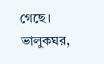গেছে। ভালুকঘর,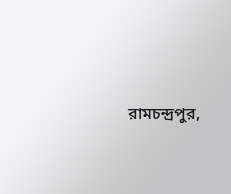রামচন্দ্রপুর,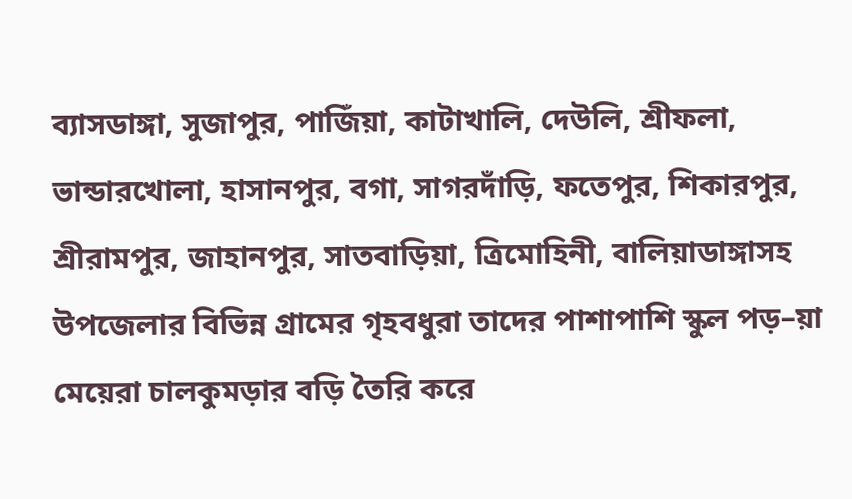ব্যাসডাঙ্গা, সুজাপুর, পাজিঁয়া, কাটাখালি, দেউলি, শ্রীফলা, ভান্ডারখোলা, হাসানপুর, বগা, সাগরদাঁড়ি, ফতেপুর, শিকারপুর, শ্রীরামপুর, জাহানপুর, সাতবাড়িয়া, ত্রিমোহিনী, বালিয়াডাঙ্গাসহ উপজেলার বিভিন্ন গ্রামের গৃহবধুরা তাদের পাশাপাশি স্কুল পড়–য়া মেয়েরা চালকুমড়ার বড়ি তৈরি করে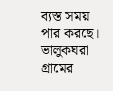ব্যস্ত সময় পার করছে। ভালুকঘরা গ্রামের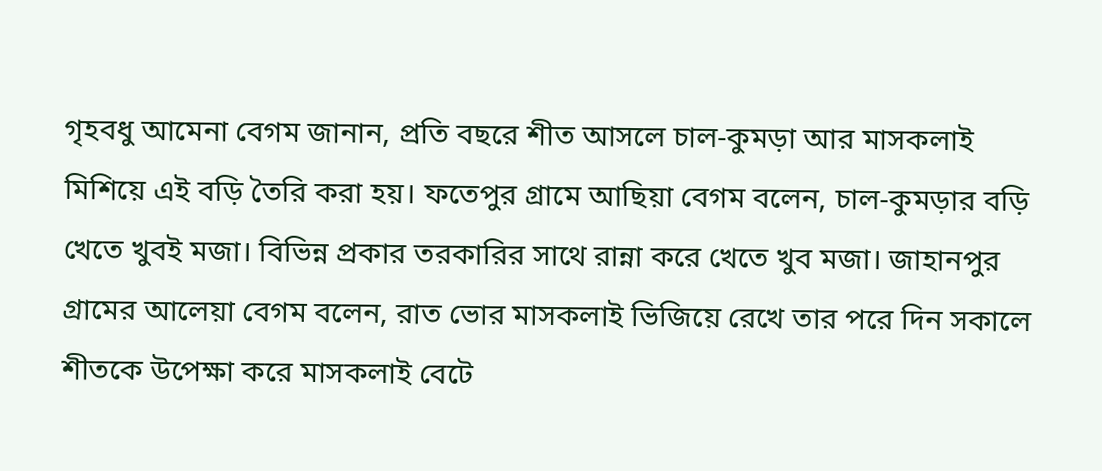গৃহবধু আমেনা বেগম জানান, প্রতি বছরে শীত আসলে চাল-কুমড়া আর মাসকলাই মিশিয়ে এই বড়ি তৈরি করা হয়। ফতেপুর গ্রামে আছিয়া বেগম বলেন, চাল-কুমড়ার বড়ি খেতে খুবই মজা। বিভিন্ন প্রকার তরকারির সাথে রান্না করে খেতে খুব মজা। জাহানপুর গ্রামের আলেয়া বেগম বলেন, রাত ভোর মাসকলাই ভিজিয়ে রেখে তার পরে দিন সকালে শীতকে উপেক্ষা করে মাসকলাই বেটে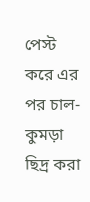পেস্ট করে এর পর চাল-কুমড়া ছিদ্র করা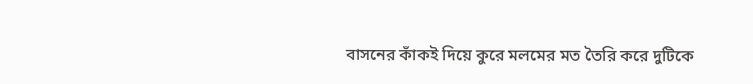বাসনের কাঁকই দিয়ে কুরে মলমের মত তৈরি করে দুটিকে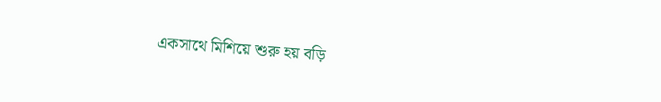একসাথে মিশিয়ে শুরু হয় বড়ি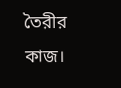তৈরীর কাজ।